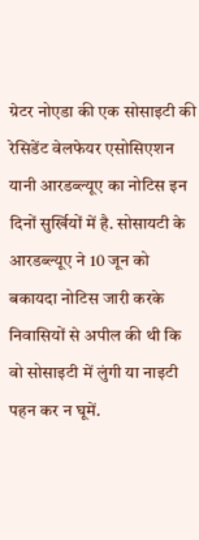ग्रेटर नोएडा की एक सोसाइटी की रेसिडेंट वेलफेयर एसोसिएशन यानी आरडब्ल्यूए का नोटिस इन दिनों सुर्खियों में है. सोसायटी के आरडब्ल्यूए ने 10 जून को बकायदा नोटिस जारी करके निवासियों से अपील की थी कि वो सोसाइटी में लुंगी या नाइटी पहन कर न घूमें.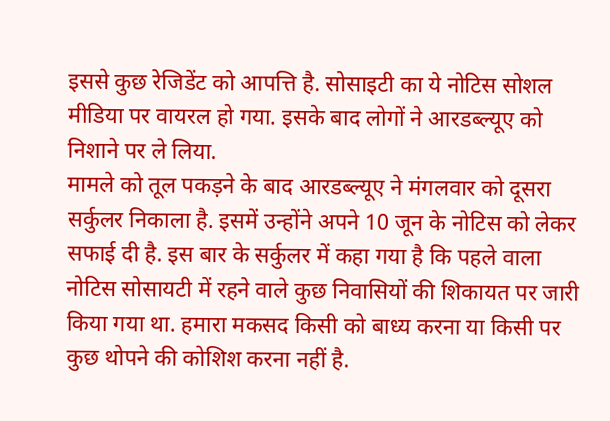इससे कुछ रेजिडेंट को आपत्ति है. सोसाइटी का ये नोटिस सोशल मीडिया पर वायरल हो गया. इसके बाद लोगों ने आरडब्ल्यूए को निशाने पर ले लिया.
मामले को तूल पकड़ने के बाद आरडब्ल्यूए ने मंगलवार को दूसरा सर्कुलर निकाला है. इसमें उन्होंने अपने 10 जून के नोटिस को लेकर सफाई दी है. इस बार के सर्कुलर में कहा गया है कि पहले वाला नोटिस सोसायटी में रहने वाले कुछ निवासियों की शिकायत पर जारी किया गया था. हमारा मकसद किसी को बाध्य करना या किसी पर कुछ थोपने की कोशिश करना नहीं है.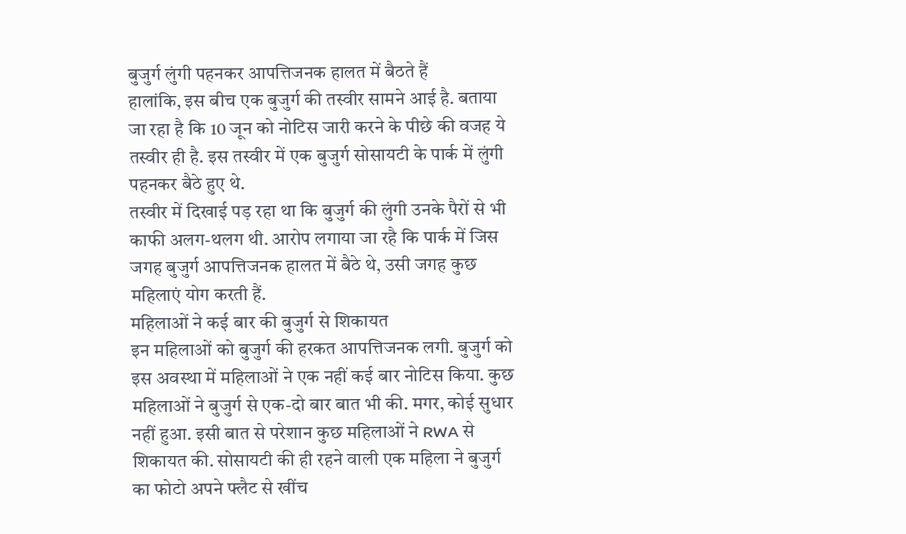बुजुर्ग लुंगी पहनकर आपत्तिजनक हालत में बैठते हैं
हालांकि, इस बीच एक बुजुर्ग की तस्वीर सामने आई है. बताया जा रहा है कि 10 जून को नोटिस जारी करने के पीछे की वजह ये तस्वीर ही है. इस तस्वीर में एक बुजुर्ग सोसायटी के पार्क में लुंगी पहनकर बैठे हुए थे.
तस्वीर में दिखाई पड़ रहा था कि बुजुर्ग की लुंगी उनके पैरों से भी काफी अलग-थलग थी. आरोप लगाया जा रहै कि पार्क में जिस जगह बुजुर्ग आपत्तिजनक हालत में बैठे थे, उसी जगह कुछ महिलाएं योग करती हैं.
महिलाओं ने कई बार की बुजुर्ग से शिकायत
इन महिलाओं को बुजुर्ग की हरकत आपत्तिजनक लगी. बुजुर्ग को इस अवस्था में महिलाओं ने एक नहीं कई बार नोटिस किया. कुछ महिलाओं ने बुजुर्ग से एक-दो बार बात भी की. मगर, कोई सुधार नहीं हुआ. इसी बात से परेशान कुछ महिलाओं ने RWA से शिकायत की. सोसायटी की ही रहने वाली एक महिला ने बुजुर्ग का फोटो अपने फ्लैट से खींच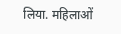लिया. महिलाओं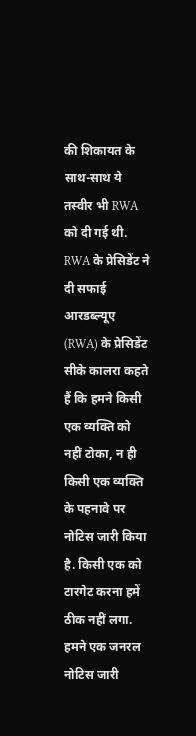की शिकायत के साथ-साथ ये तस्वीर भी RWA को दी गई थी.
RWA के प्रेसिडेंट ने दी सफाई
आरडब्ल्यूए (RWA) के प्रेसिडेंट सीके कालरा कहते हैं कि हमने किसी एक व्यक्ति को नहीं टोका, न ही किसी एक व्यक्ति के पहनावे पर नोटिस जारी किया है. किसी एक को टारगेट करना हमें ठीक नहीं लगा. हमने एक जनरल नोटिस जारी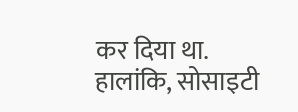कर दिया था. हालांकि, सोसाइटी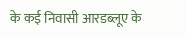के कई निवासी आरडब्लूए के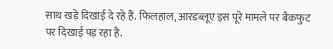साथ खड़े दिखाई दे रहे हैं. फिलहाल, आरडब्लूए इस पूरे मामले पर बैकफुट पर दिखाई पड़ रहा है.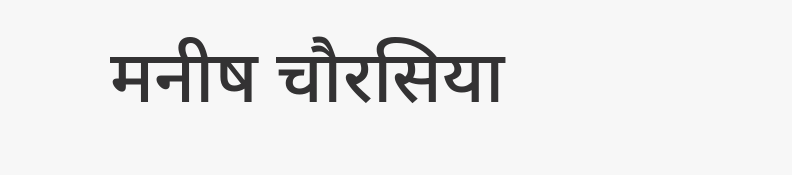मनीष चौरसिया